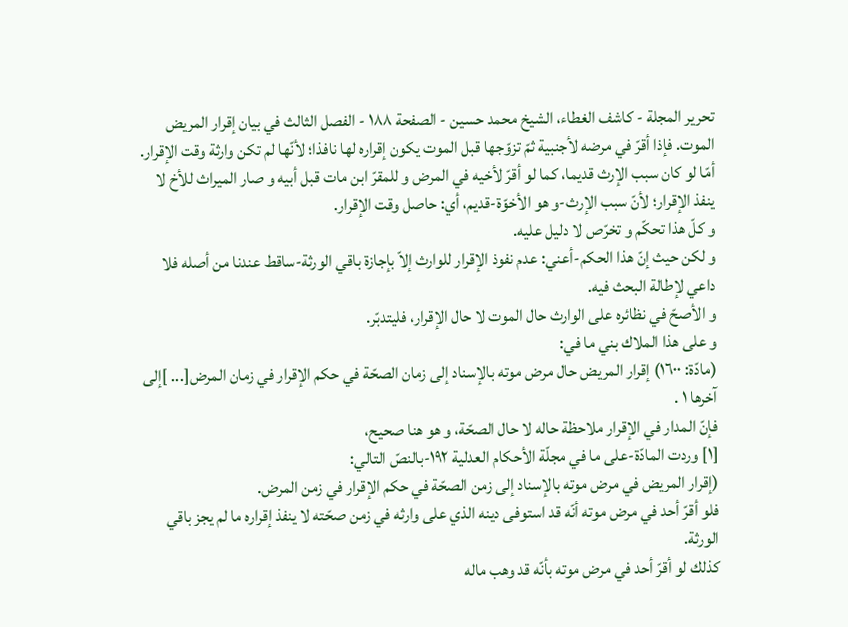تحرير المجلة - كاشف الغطاء، الشيخ محمد حسين - الصفحة ١٨٨ - الفصل الثالث في بيان إقرار المريض
الموت. فإذا أقرّ في مرضه لأجنبية ثمّ تزوّجها قبل الموت يكون إقراره لها نافذا؛ لأنّها لم تكن وارثة وقت الإقرار.
أمّا لو كان سبب الإرث قديما، كما لو أقرّ لأخيه في المرض و للمقرّ ابن مات قبل أبيه و صار الميراث للأخ لا ينفذ الإقرار؛ لأنّ سبب الإرث-و هو الأخوّة-قديم، أي: حاصل وقت الإقرار.
و كلّ هذا تحكّم و تخرّص لا دليل عليه.
و لكن حيث إنّ هذا الحكم-أعني: عدم نفوذ الإقرار للوارث إلاّ بإجازة باقي الورثة-ساقط عندنا من أصله فلا داعي لإطالة البحث فيه.
و الأصحّ في نظائره على الوارث حال الموت لا حال الإقرار، فليتدبّر.
و على هذا الملاك بني ما في:
(مادّة: ١٦٠٠) إقرار المريض حال مرض موته بالإسناد إلى زمان الصحّة في حكم الإقرار في زمان المرض[... ]إلى آخرها ١ .
فإنّ المدار في الإقرار ملاحظة حاله لا حال الصحّة، و هو هنا صحيح،
[١] وردت المادّة-على ما في مجلّة الأحكام العدلية ١٩٢-بالنصّ التالي:
(إقرار المريض في مرض موته بالإسناد إلى زمن الصحّة في حكم الإقرار في زمن المرض.
فلو أقرّ أحد في مرض موته أنّه قد استوفى دينه الذي على وارثه في زمن صحّته لا ينفذ إقراره ما لم يجز باقي الورثة.
كذلك لو أقرّ أحد في مرض موته بأنّه قد وهب ماله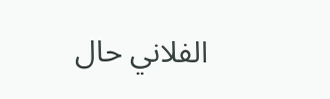الفلاني حال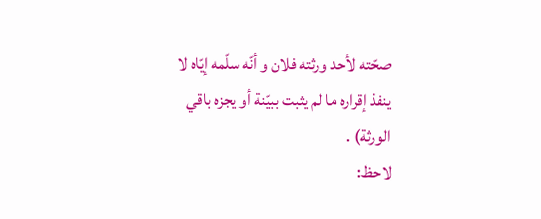صحّته لأحد ورثته فلان و أنّه سلّمه إيّاه لا ينفذ إقراره ما لم يثبت ببيّنة أو يجزه باقي الورثة) .
لاحظ: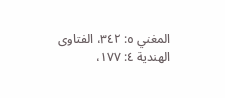المغني ٥: ٣٤٢، الفتاوى الهندية ٤: ١٧٧،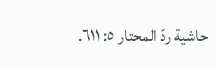حاشية ردّ المحتار ٥: ٦١١.